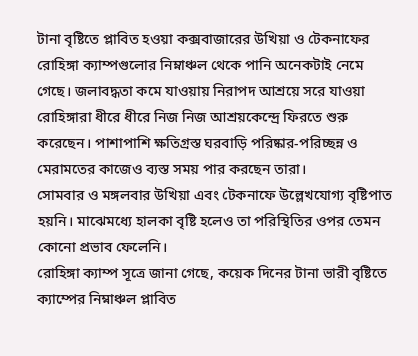টানা বৃষ্টিতে প্লাবিত হওয়া কক্সবাজারের উখিয়া ও টেকনাফের রোহিঙ্গা ক্যাম্পগুলোর নিম্নাঞ্চল থেকে পানি অনেকটাই নেমে গেছে। জলাবদ্ধতা কমে যাওয়ায় নিরাপদ আশ্রয়ে সরে যাওয়া রোহিঙ্গারা ধীরে ধীরে নিজ নিজ আশ্রয়কেন্দ্রে ফিরতে শুরু করেছেন। পাশাপাশি ক্ষতিগ্রস্ত ঘরবাড়ি পরিষ্কার-পরিচ্ছন্ন ও মেরামতের কাজেও ব্যস্ত সময় পার করছেন তারা।
সোমবার ও মঙ্গলবার উখিয়া এবং টেকনাফে উল্লেখযোগ্য বৃষ্টিপাত হয়নি। মাঝেমধ্যে হালকা বৃষ্টি হলেও তা পরিস্থিতির ওপর তেমন কোনো প্রভাব ফেলেনি।
রোহিঙ্গা ক্যাম্প সূত্রে জানা গেছে, কয়েক দিনের টানা ভারী বৃষ্টিতে ক্যাম্পের নিম্নাঞ্চল প্লাবিত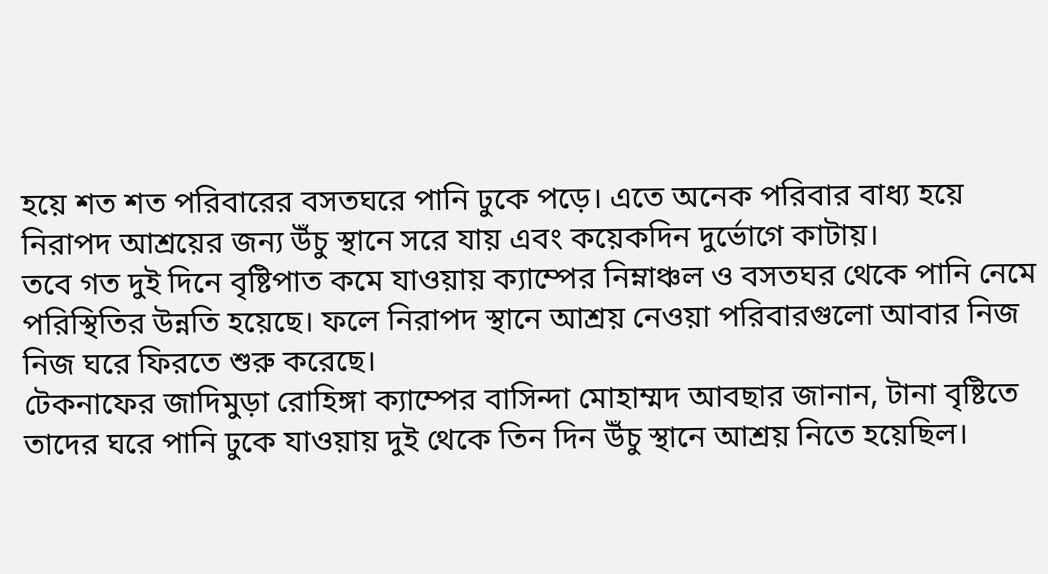হয়ে শত শত পরিবারের বসতঘরে পানি ঢুকে পড়ে। এতে অনেক পরিবার বাধ্য হয়ে নিরাপদ আশ্রয়ের জন্য উঁচু স্থানে সরে যায় এবং কয়েকদিন দুর্ভোগে কাটায়।
তবে গত দুই দিনে বৃষ্টিপাত কমে যাওয়ায় ক্যাম্পের নিম্নাঞ্চল ও বসতঘর থেকে পানি নেমে পরিস্থিতির উন্নতি হয়েছে। ফলে নিরাপদ স্থানে আশ্রয় নেওয়া পরিবারগুলো আবার নিজ নিজ ঘরে ফিরতে শুরু করেছে।
টেকনাফের জাদিমুড়া রোহিঙ্গা ক্যাম্পের বাসিন্দা মোহাম্মদ আবছার জানান, টানা বৃষ্টিতে তাদের ঘরে পানি ঢুকে যাওয়ায় দুই থেকে তিন দিন উঁচু স্থানে আশ্রয় নিতে হয়েছিল।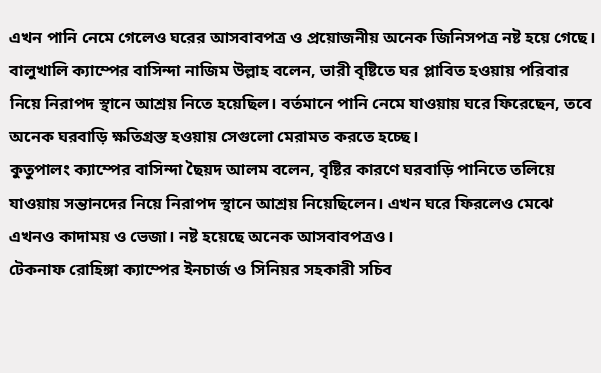এখন পানি নেমে গেলেও ঘরের আসবাবপত্র ও প্রয়োজনীয় অনেক জিনিসপত্র নষ্ট হয়ে গেছে।
বালুখালি ক্যাম্পের বাসিন্দা নাজিম উল্লাহ বলেন, ভারী বৃষ্টিতে ঘর প্লাবিত হওয়ায় পরিবার নিয়ে নিরাপদ স্থানে আশ্রয় নিতে হয়েছিল। বর্তমানে পানি নেমে যাওয়ায় ঘরে ফিরেছেন, তবে অনেক ঘরবাড়ি ক্ষতিগ্রস্ত হওয়ায় সেগুলো মেরামত করতে হচ্ছে।
কুতুপালং ক্যাম্পের বাসিন্দা ছৈয়দ আলম বলেন, বৃষ্টির কারণে ঘরবাড়ি পানিতে তলিয়ে যাওয়ায় সন্তানদের নিয়ে নিরাপদ স্থানে আশ্রয় নিয়েছিলেন। এখন ঘরে ফিরলেও মেঝে এখনও কাদাময় ও ভেজা। নষ্ট হয়েছে অনেক আসবাবপত্রও।
টেকনাফ রোহিঙ্গা ক্যাম্পের ইনচার্জ ও সিনিয়র সহকারী সচিব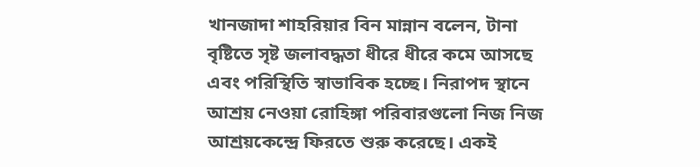খানজাদা শাহরিয়ার বিন মান্নান বলেন, টানা বৃষ্টিতে সৃষ্ট জলাবদ্ধতা ধীরে ধীরে কমে আসছে এবং পরিস্থিতি স্বাভাবিক হচ্ছে। নিরাপদ স্থানে আশ্রয় নেওয়া রোহিঙ্গা পরিবারগুলো নিজ নিজ আশ্রয়কেন্দ্রে ফিরতে শুরু করেছে। একই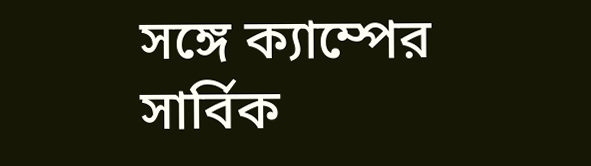সঙ্গে ক্যাম্পের সার্বিক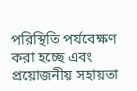পরিস্থিতি পর্যবেক্ষণ করা হচ্ছে এবং প্রয়োজনীয় সহায়তা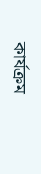কার্যক্রম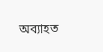অব্যাহত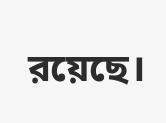রয়েছে।